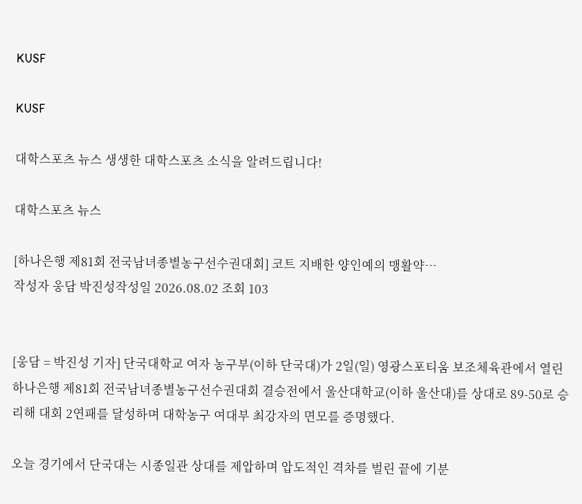KUSF

KUSF

대학스포츠 뉴스 생생한 대학스포츠 소식을 알려드립니다!

대학스포츠 뉴스

[하나은행 제81회 전국남녀종별농구선수권대회] 코트 지배한 양인예의 맹활약…
작성자 웅담 박진성작성일 2026.08.02 조회 103


[웅담 = 박진성 기자] 단국대학교 여자 농구부(이하 단국대)가 2일(일) 영광스포티움 보조체육관에서 열린 하나은행 제81회 전국남녀종별농구선수권대회 결승전에서 울산대학교(이하 울산대)를 상대로 89-50로 승리해 대회 2연패를 달성하며 대학농구 여대부 최강자의 면모를 증명했다.

오늘 경기에서 단국대는 시종일관 상대를 제압하며 압도적인 격차를 벌린 끝에 기분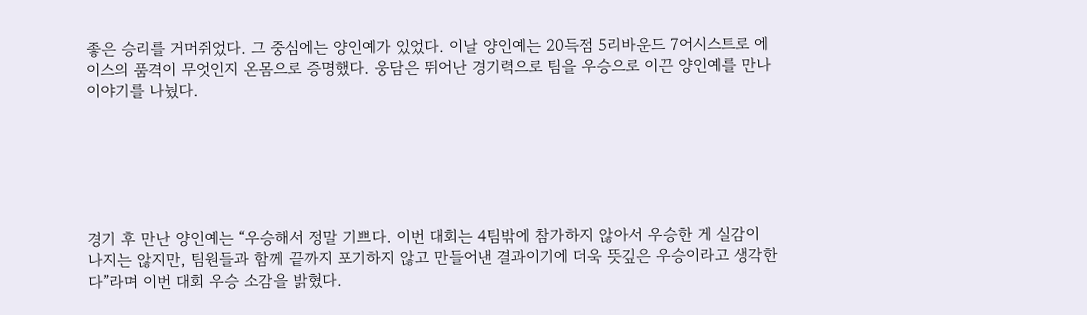좋은 승리를 거머쥐었다. 그 중심에는 양인예가 있었다. 이날 양인예는 20득점 5리바운드 7어시스트로 에이스의 품격이 무엇인지 온몸으로 증명했다. 웅담은 뛰어난 경기력으로 팀을 우승으로 이끈 양인예를 만나 이야기를 나눴다.






경기 후 만난 양인예는 “우승해서 정말 기쁘다. 이번 대회는 4팀밖에 참가하지 않아서 우승한 게 실감이 나지는 않지만, 팀원들과 함께 끝까지 포기하지 않고 만들어낸 결과이기에 더욱 뜻깊은 우승이라고 생각한다”라며 이번 대회 우승 소감을 밝혔다.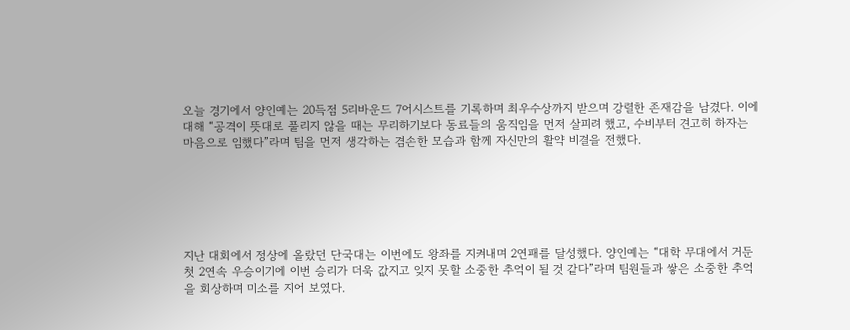오늘 경기에서 양인예는 20득점 5리바운드 7어시스트를 기록하며 최우수상까지 받으며 강렬한 존재감을 남겼다. 이에 대해 “공격이 뜻대로 풀리지 않을 때는 무리하기보다 동료들의 움직임을 먼저 살피려 했고, 수비부터 견고히 하자는 마음으로 임했다”라며 팀을 먼저 생각하는 겸손한 모습과 함께 자신만의 활약 비결을 전했다.






지난 대회에서 정상에 올랐던 단국대는 이번에도 왕좌를 지켜내며 2연패를 달성했다. 양인예는 “대학 무대에서 거둔 첫 2연속 우승이기에 이번 승리가 더욱 값지고 잊지 못할 소중한 추억이 될 것 같다”라며 팀원들과 쌓은 소중한 추억을 회상하며 미소를 지어 보였다.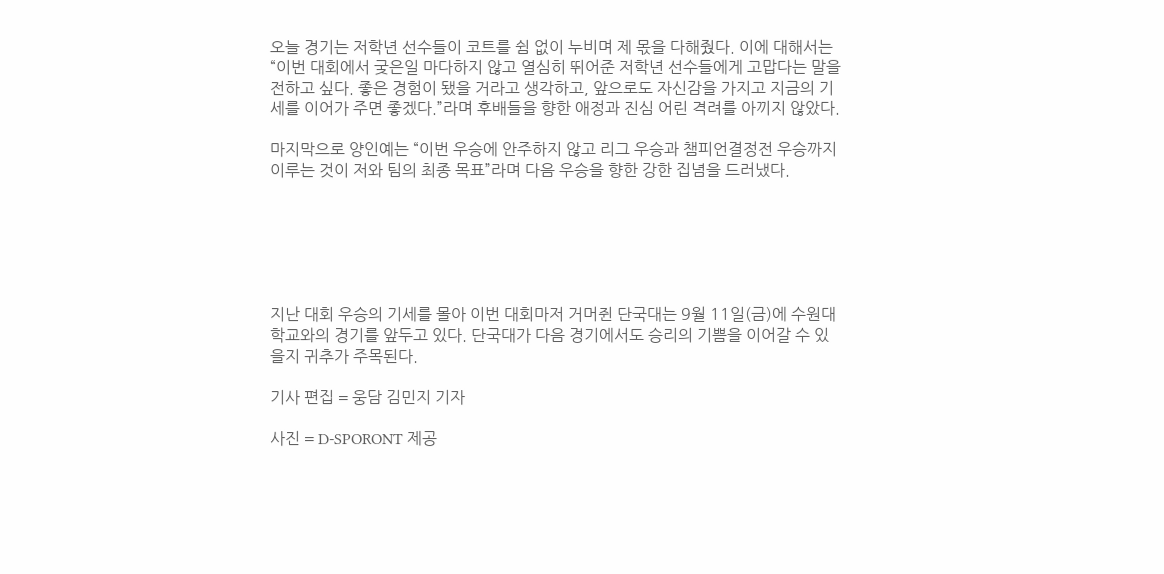오늘 경기는 저학년 선수들이 코트를 쉼 없이 누비며 제 몫을 다해줬다. 이에 대해서는 “이번 대회에서 궂은일 마다하지 않고 열심히 뛰어준 저학년 선수들에게 고맙다는 말을 전하고 싶다. 좋은 경험이 됐을 거라고 생각하고, 앞으로도 자신감을 가지고 지금의 기세를 이어가 주면 좋겠다.”라며 후배들을 향한 애정과 진심 어린 격려를 아끼지 않았다.

마지막으로 양인예는 “이번 우승에 안주하지 않고 리그 우승과 챔피언결정전 우승까지 이루는 것이 저와 팀의 최종 목표”라며 다음 우승을 향한 강한 집념을 드러냈다.






지난 대회 우승의 기세를 몰아 이번 대회마저 거머쥔 단국대는 9월 11일(금)에 수원대학교와의 경기를 앞두고 있다. 단국대가 다음 경기에서도 승리의 기쁨을 이어갈 수 있을지 귀추가 주목된다.

기사 편집 = 웅담 김민지 기자

사진 = D-SPORONT 제공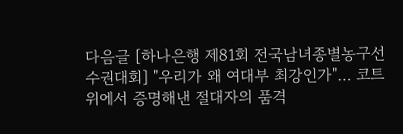다음글 [하나은행 제81회 전국남녀종별농구선수권대회] "우리가 왜 여대부 최강인가"… 코트 위에서 증명해낸 절대자의 품격